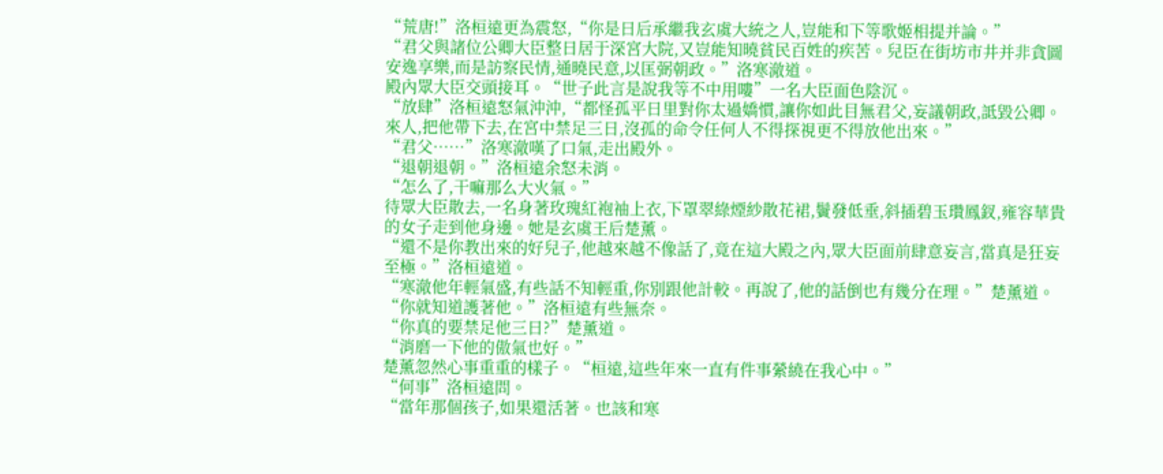“荒唐!”洛桓遠更為震怒,“你是日后承繼我玄虞大統之人,豈能和下等歌姬相提并論。”
“君父與諸位公卿大臣整日居于深宮大院,又豈能知曉貧民百姓的疾苦。兒臣在街坊市井并非貪圖安逸享樂,而是訪察民情,通曉民意,以匡弼朝政。”洛寒澈道。
殿內眾大臣交頭接耳。“世子此言是說我等不中用嘍”一名大臣面色陰沉。
“放肆”洛桓遠怒氣沖沖,“都怪孤平日里對你太過嬌慣,讓你如此目無君父,妄議朝政,詆毀公卿。來人,把他帶下去,在宮中禁足三日,沒孤的命令任何人不得探視更不得放他出來。”
“君父……”洛寒澈嘆了口氣,走出殿外。
“退朝退朝。”洛桓遠余怒未消。
“怎么了,干嘛那么大火氣。”
待眾大臣散去,一名身著玫瑰紅袍袖上衣,下罩翠綠煙紗散花裙,鬢發低垂,斜插碧玉瓚鳳釵,雍容華貴的女子走到他身邊。她是玄虞王后楚薰。
“還不是你教出來的好兒子,他越來越不像話了,竟在這大殿之內,眾大臣面前肆意妄言,當真是狂妄至極。”洛桓遠道。
“寒澈他年輕氣盛,有些話不知輕重,你別跟他計較。再說了,他的話倒也有幾分在理。”楚薰道。
“你就知道護著他。”洛桓遠有些無奈。
“你真的要禁足他三日?”楚薰道。
“消磨一下他的傲氣也好。”
楚薰忽然心事重重的樣子。“桓遠,這些年來一直有件事縈繞在我心中。”
“何事”洛桓遠問。
“當年那個孩子,如果還活著。也該和寒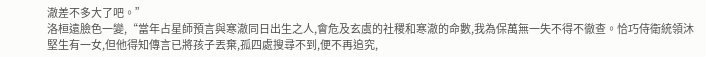澈差不多大了吧。”
洛桓遠臉色一變,“當年占星師預言與寒澈同日出生之人,會危及玄虞的社稷和寒澈的命數,我為保萬無一失不得不徹查。恰巧侍衛統領沐堅生有一女,但他得知傳言已將孩子丟棄,孤四處搜尋不到,便不再追究,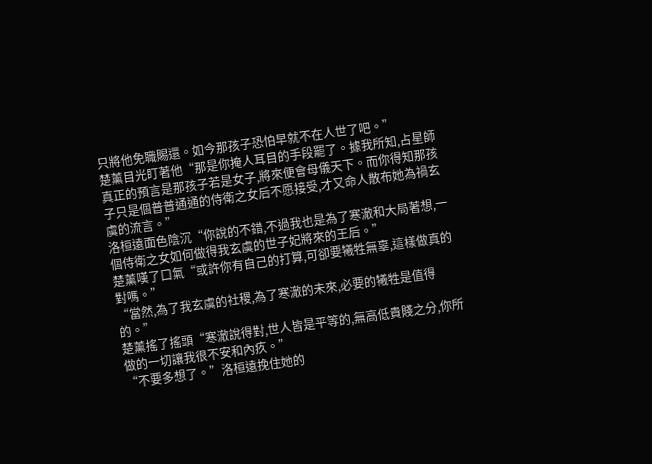只將他免職賜還。如今那孩子恐怕早就不在人世了吧。”
楚薰目光盯著他“那是你掩人耳目的手段罷了。據我所知,占星師真正的預言是那孩子若是女子,將來便會母儀天下。而你得知那孩子只是個普普通通的侍衛之女后不愿接受,才又命人散布她為禍玄虞的流言。”
洛桓遠面色陰沉“你說的不錯,不過我也是為了寒澈和大局著想,一個侍衛之女如何做得我玄虞的世子妃將來的王后。”
楚薰嘆了口氣“或許你有自己的打算,可卻要犧牲無辜,這樣做真的對嗎。”
“當然,為了我玄虞的社稷,為了寒澈的未來,必要的犧牲是值得的。”
楚薰搖了搖頭“寒澈說得對,世人皆是平等的,無高低貴賤之分,你所做的一切讓我很不安和內疚。”
“不要多想了。”洛桓遠挽住她的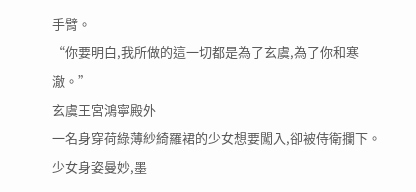手臂。
“你要明白,我所做的這一切都是為了玄虞,為了你和寒澈。”
玄虞王宮鴻寧殿外
一名身穿荷綠薄紗綺羅裙的少女想要闖入,卻被侍衛攔下。少女身姿曼妙,墨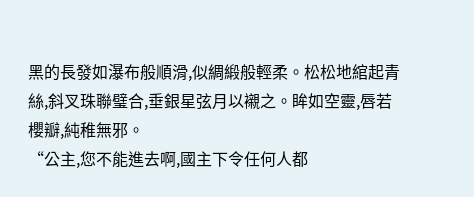黑的長發如瀑布般順滑,似綢緞般輕柔。松松地綰起青絲,斜叉珠聯璧合,垂銀星弦月以襯之。眸如空靈,唇若櫻瓣,純稚無邪。
“公主,您不能進去啊,國主下令任何人都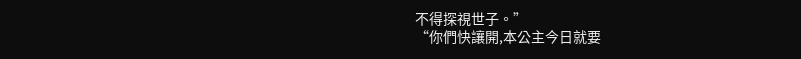不得探視世子。”
“你們快讓開,本公主今日就要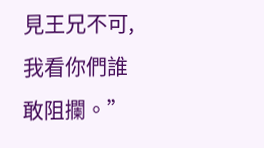見王兄不可,我看你們誰敢阻攔。”